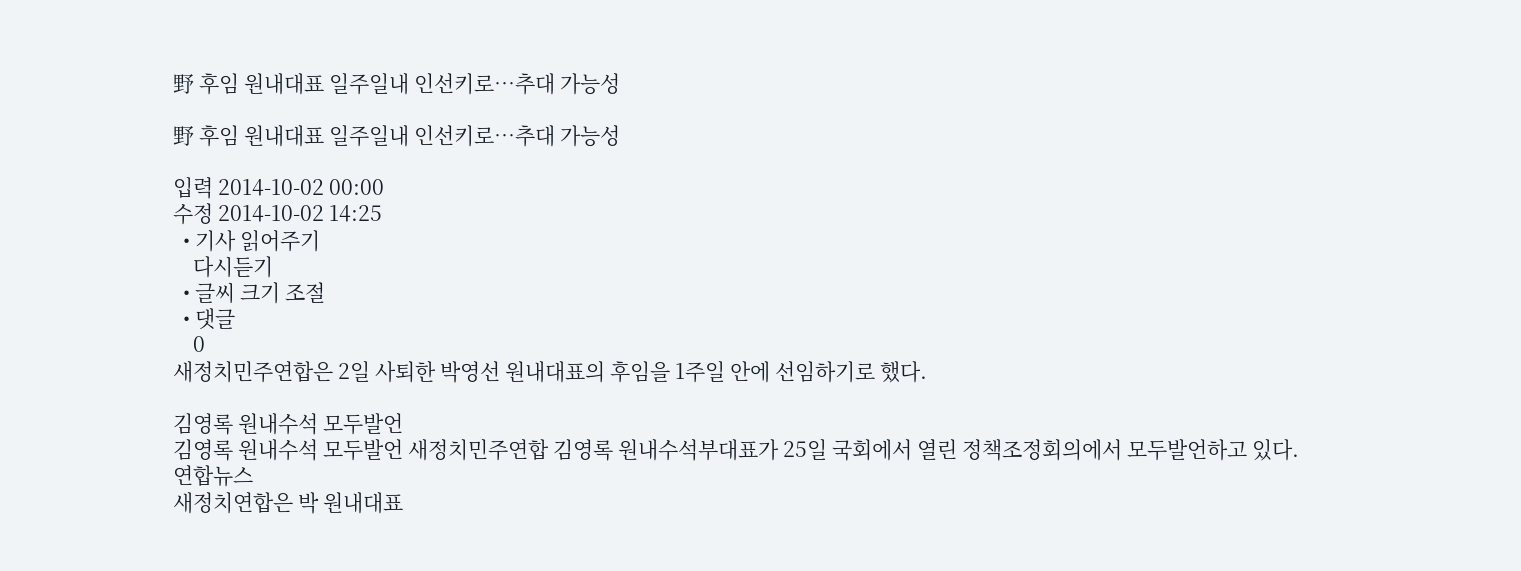野 후임 원내대표 일주일내 인선키로…추대 가능성

野 후임 원내대표 일주일내 인선키로…추대 가능성

입력 2014-10-02 00:00
수정 2014-10-02 14:25
  • 기사 읽어주기
    다시듣기
  • 글씨 크기 조절
  • 댓글
    0
새정치민주연합은 2일 사퇴한 박영선 원내대표의 후임을 1주일 안에 선임하기로 했다.

김영록 원내수석 모두발언
김영록 원내수석 모두발언 새정치민주연합 김영록 원내수석부대표가 25일 국회에서 열린 정책조정회의에서 모두발언하고 있다.
연합뉴스
새정치연합은 박 원내대표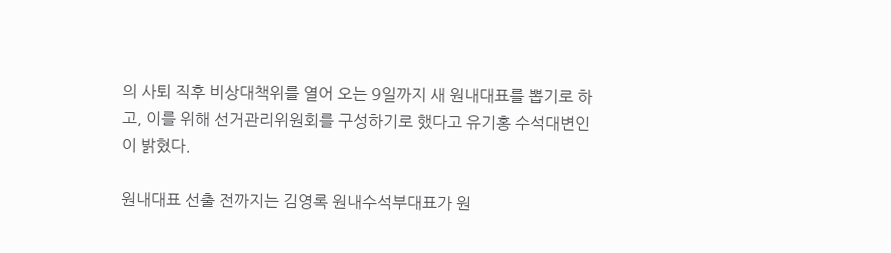의 사퇴 직후 비상대책위를 열어 오는 9일까지 새 원내대표를 뽑기로 하고, 이를 위해 선거관리위원회를 구성하기로 했다고 유기홍 수석대변인이 밝혔다.

원내대표 선출 전까지는 김영록 원내수석부대표가 원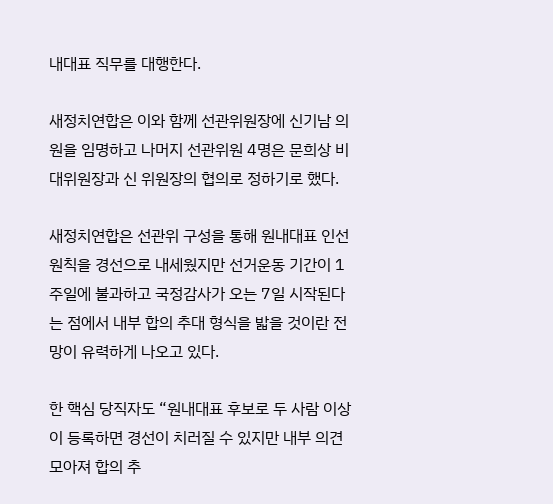내대표 직무를 대행한다.

새정치연합은 이와 함께 선관위원장에 신기남 의원을 임명하고 나머지 선관위원 4명은 문희상 비대위원장과 신 위원장의 협의로 정하기로 했다.

새정치연합은 선관위 구성을 통해 원내대표 인선 원칙을 경선으로 내세웠지만 선거운동 기간이 1주일에 불과하고 국정감사가 오는 7일 시작된다는 점에서 내부 합의 추대 형식을 밟을 것이란 전망이 유력하게 나오고 있다.

한 핵심 당직자도 “원내대표 후보로 두 사람 이상이 등록하면 경선이 치러질 수 있지만 내부 의견 모아져 합의 추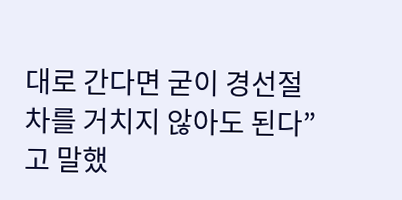대로 간다면 굳이 경선절차를 거치지 않아도 된다”고 말했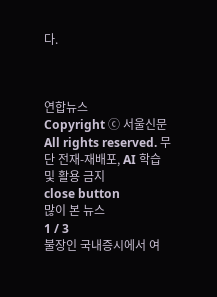다.



연합뉴스
Copyright ⓒ 서울신문 All rights reserved. 무단 전재-재배포, AI 학습 및 활용 금지
close button
많이 본 뉴스
1 / 3
불장인 국내증시에서 여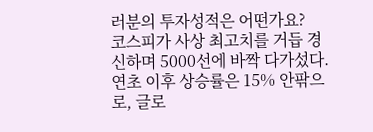러분의 투자성적은 어떤가요?
코스피가 사상 최고치를 거듭 경신하며 5000선에 바짝 다가섰다. 연초 이후 상승률은 15% 안팎으로, 글로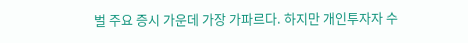벌 주요 증시 가운데 가장 가파르다. 하지만 개인투자자 수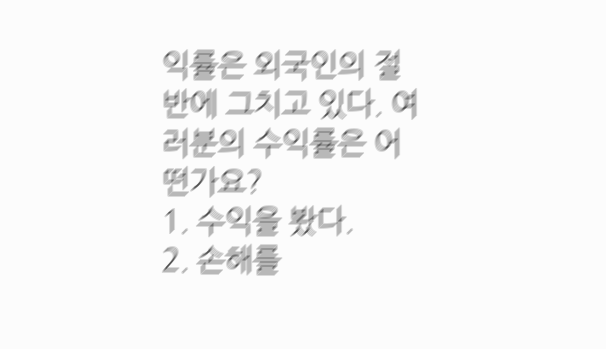익률은 외국인의 절반에 그치고 있다. 여러분의 수익률은 어떤가요?
1. 수익을 봤다.
2. 손해를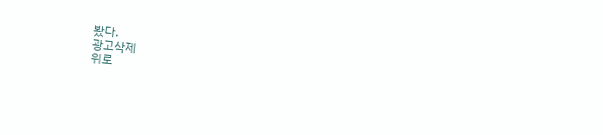봤다.
광고삭제
위로